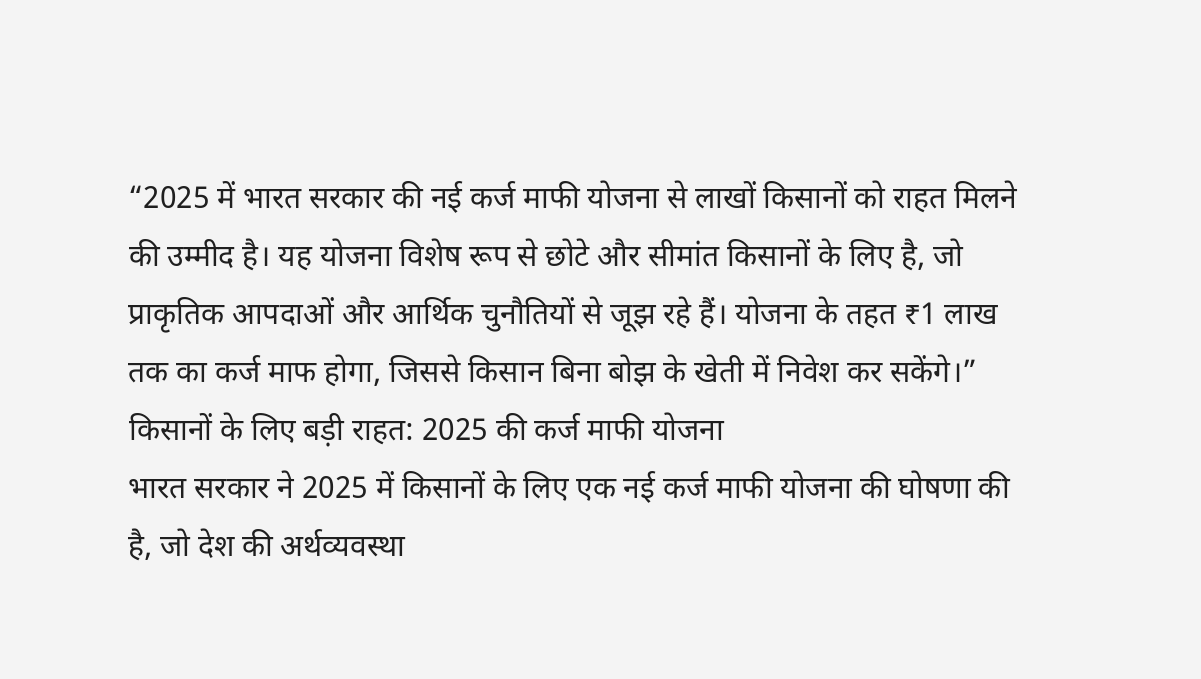“2025 में भारत सरकार की नई कर्ज माफी योजना से लाखों किसानों को राहत मिलने की उम्मीद है। यह योजना विशेष रूप से छोटे और सीमांत किसानों के लिए है, जो प्राकृतिक आपदाओं और आर्थिक चुनौतियों से जूझ रहे हैं। योजना के तहत ₹1 लाख तक का कर्ज माफ होगा, जिससे किसान बिना बोझ के खेती में निवेश कर सकेंगे।”
किसानों के लिए बड़ी राहत: 2025 की कर्ज माफी योजना
भारत सरकार ने 2025 में किसानों के लिए एक नई कर्ज माफी योजना की घोषणा की है, जो देश की अर्थव्यवस्था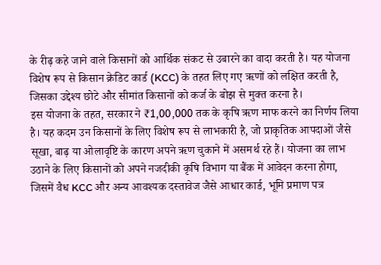के रीढ़ कहे जाने वाले किसानों को आर्थिक संकट से उबारने का वादा करती है। यह योजना विशेष रूप से किसान क्रेडिट कार्ड (KCC) के तहत लिए गए ऋणों को लक्षित करती है, जिसका उद्देश्य छोटे और सीमांत किसानों को कर्ज के बोझ से मुक्त करना है।
इस योजना के तहत, सरकार ने ₹1,00,000 तक के कृषि ऋण माफ करने का निर्णय लिया है। यह कदम उन किसानों के लिए विशेष रूप से लाभकारी है, जो प्राकृतिक आपदाओं जैसे सूखा, बाढ़ या ओलावृष्टि के कारण अपने ऋण चुकाने में असमर्थ रहे हैं। योजना का लाभ उठाने के लिए किसानों को अपने नजदीकी कृषि विभाग या बैंक में आवेदन करना होगा, जिसमें वैध KCC और अन्य आवश्यक दस्तावेज जैसे आधार कार्ड, भूमि प्रमाण पत्र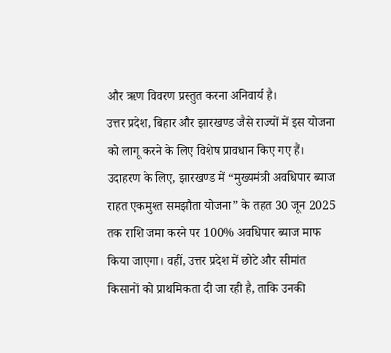और ऋण विवरण प्रस्तुत करना अनिवार्य है।
उत्तर प्रदेश, बिहार और झारखण्ड जैसे राज्यों में इस योजना को लागू करने के लिए विशेष प्रावधान किए गए हैं। उदाहरण के लिए, झारखण्ड में “मुख्यमंत्री अवधिपार ब्याज राहत एकमुश्त समझौता योजना” के तहत 30 जून 2025 तक राशि जमा करने पर 100% अवधिपार ब्याज माफ किया जाएगा। वहीं, उत्तर प्रदेश में छोटे और सीमांत किसानों को प्राथमिकता दी जा रही है, ताकि उनकी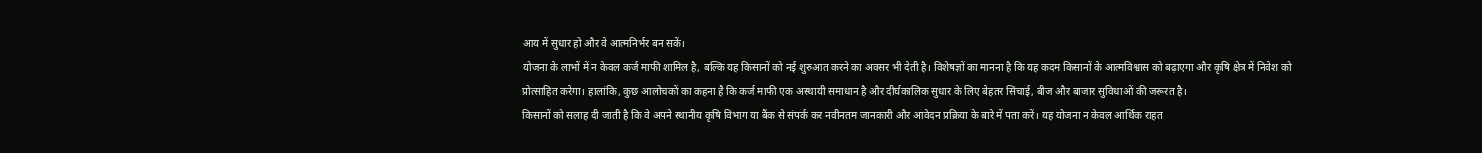आय में सुधार हो और वे आत्मनिर्भर बन सकें।
योजना के लाभों में न केवल कर्ज माफी शामिल है, बल्कि यह किसानों को नई शुरुआत करने का अवसर भी देती है। विशेषज्ञों का मानना है कि यह कदम किसानों के आत्मविश्वास को बढ़ाएगा और कृषि क्षेत्र में निवेश को प्रोत्साहित करेगा। हालांकि, कुछ आलोचकों का कहना है कि कर्ज माफी एक अस्थायी समाधान है और दीर्घकालिक सुधार के लिए बेहतर सिंचाई, बीज और बाजार सुविधाओं की जरूरत है।
किसानों को सलाह दी जाती है कि वे अपने स्थानीय कृषि विभाग या बैंक से संपर्क कर नवीनतम जानकारी और आवेदन प्रक्रिया के बारे में पता करें। यह योजना न केवल आर्थिक राहत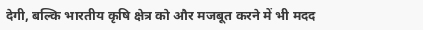देगी, बल्कि भारतीय कृषि क्षेत्र को और मजबूत करने में भी मदद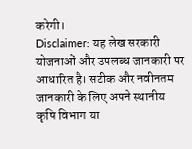करेगी।
Disclaimer: यह लेख सरकारी योजनाओं और उपलब्ध जानकारी पर आधारित है। सटीक और नवीनतम जानकारी के लिए अपने स्थानीय कृषि विभाग या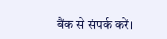बैंक से संपर्क करें।